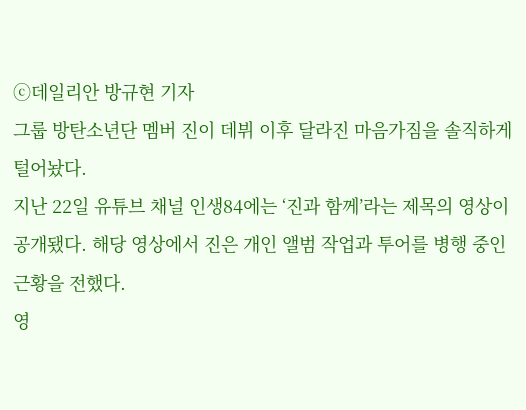ⓒ데일리안 방규현 기자
그룹 방탄소년단 멤버 진이 데뷔 이후 달라진 마음가짐을 솔직하게 털어놨다.
지난 22일 유튜브 채널 인생84에는 ‘진과 함께’라는 제목의 영상이 공개됐다. 해당 영상에서 진은 개인 앨범 작업과 투어를 병행 중인 근황을 전했다.
영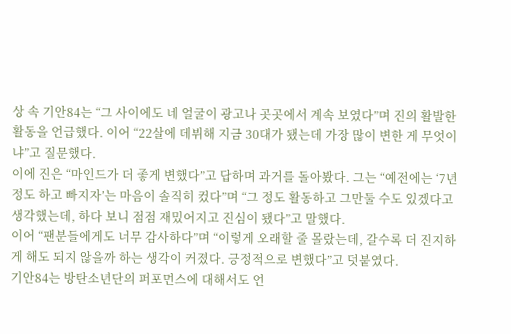상 속 기안84는 “그 사이에도 네 얼굴이 광고나 곳곳에서 계속 보였다”며 진의 활발한 활동을 언급했다. 이어 “22살에 데뷔해 지금 30대가 됐는데 가장 많이 변한 게 무엇이냐”고 질문했다.
이에 진은 “마인드가 더 좋게 변했다”고 답하며 과거를 돌아봤다. 그는 “예전에는 ‘7년 정도 하고 빠지자’는 마음이 솔직히 컸다”며 “그 정도 활동하고 그만둘 수도 있겠다고 생각했는데, 하다 보니 점점 재밌어지고 진심이 됐다”고 말했다.
이어 “팬분들에게도 너무 감사하다”며 “이렇게 오래할 줄 몰랐는데, 갈수록 더 진지하게 해도 되지 않을까 하는 생각이 커졌다. 긍정적으로 변했다”고 덧붙였다.
기안84는 방탄소년단의 퍼포먼스에 대해서도 언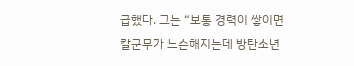급했다. 그는 “보통 경력이 쌓이면 칼군무가 느슨해지는데 방탄소년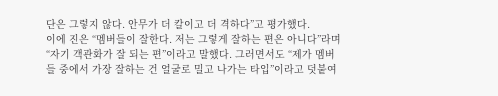단은 그렇지 않다. 안무가 더 칼이고 더 격하다”고 평가했다.
이에 진은 “멤버들이 잘한다. 저는 그렇게 잘하는 편은 아니다”라며 “자기 객관화가 잘 되는 편”이라고 말했다. 그러면서도 “제가 멤버들 중에서 가장 잘하는 건 얼굴로 밀고 나가는 타입”이라고 덧붙여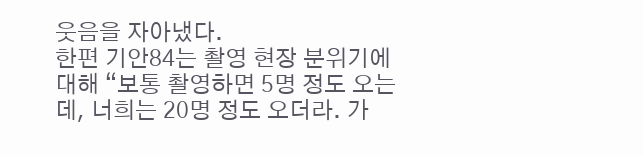웃음을 자아냈다.
한편 기안84는 촬영 현장 분위기에 대해 “보통 촬영하면 5명 정도 오는데, 너희는 20명 정도 오더라. 가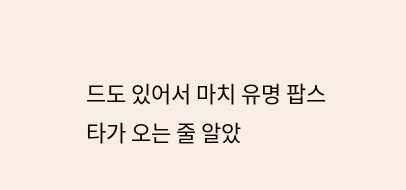드도 있어서 마치 유명 팝스타가 오는 줄 알았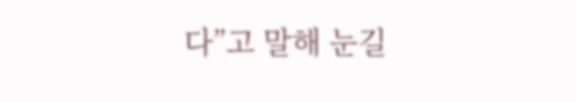다”고 말해 눈길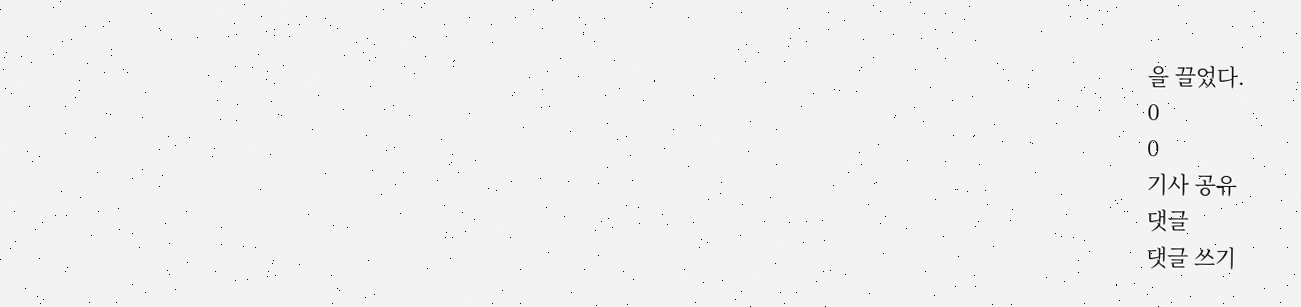을 끌었다.
0
0
기사 공유
댓글
댓글 쓰기